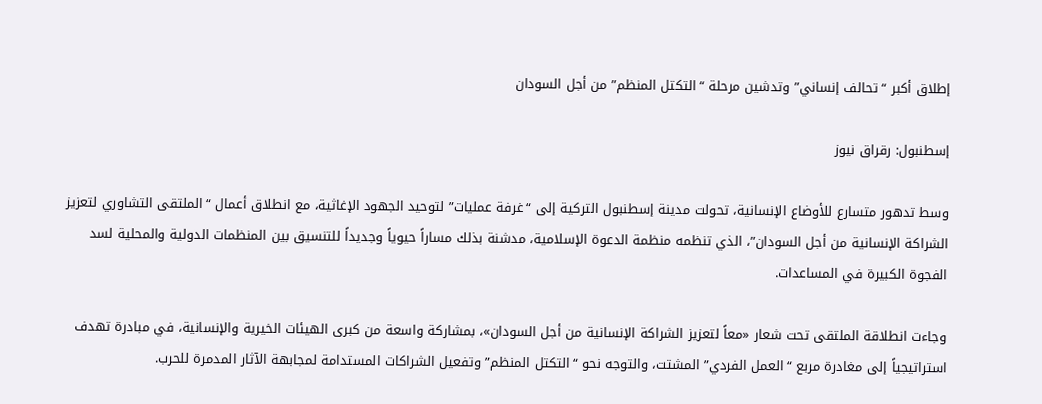إطلاق أكبر “تحالف إنساني” وتدشين مرحلة “التكتل المنظم” من أجل السودان

إسطنبول: رقراق نيوز

وسط تدهور متسارع للأوضاع الإنسانية، تحولت مدينة إسطنبول التركية إلى “غرفة عمليات” لتوحيد الجهود الإغاثية، مع انطلاق أعمال “الملتقى التشاوري لتعزيز الشراكة الإنسانية من أجل السودان”، الذي تنظمه منظمة الدعوة الإسلامية، مدشنة بذلك مساراً حيوياً وجديداً للتنسيق بين المنظمات الدولية والمحلية لسد الفجوة الكبيرة في المساعدات.

وجاءت انطلاقة الملتقى تحت شعار «معاً لتعزيز الشراكة الإنسانية من أجل السودان»، بمشاركة واسعة من كبرى الهيئات الخيرية والإنسانية، في مبادرة تهدف استراتيجياً إلى مغادرة مربع “العمل الفردي” المشتت، والتوجه نحو “التكتل المنظم” وتفعيل الشراكات المستدامة لمجابهة الآثار المدمرة للحرب.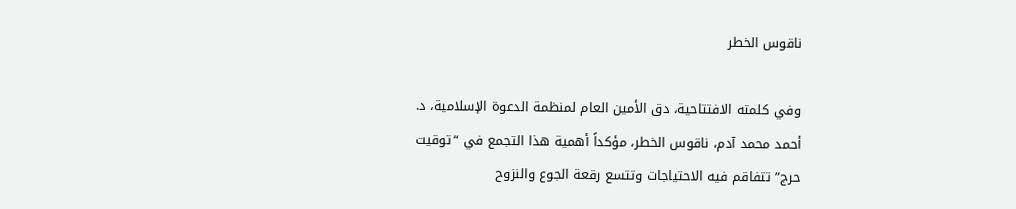ناقوس الخطر

وفي كلمته الافتتاحية، دق الأمين العام لمنظمة الدعوة الإسلامية، د. أحمد محمد آدم، ناقوس الخطر، مؤكداً أهمية هذا التجمع في “توقيت حرج” تتفاقم فيه الاحتياجات وتتسع رقعة الجوع والنزوح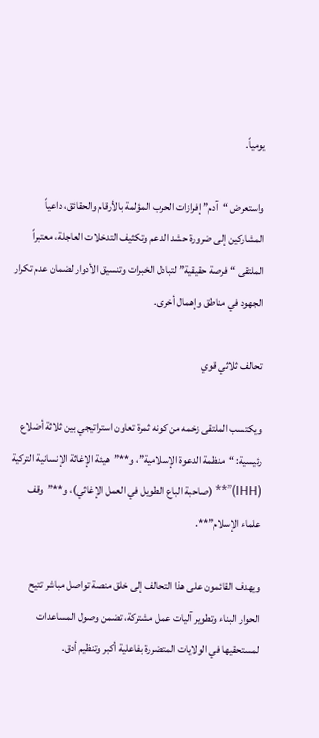يومياً.

واستعرض “آدم” إفرازات الحرب المؤلمة بالأرقام والحقائق، داعياً المشاركين إلى ضرورة حشد الدعم وتكثيف التدخلات العاجلة، معتبراً الملتقى “فرصة حقيقية” لتبادل الخبرات وتنسيق الأدوار لضمان عدم تكرار الجهود في مناطق وإهمال أخرى.

تحالف ثلاثي قوي

ويكتسب الملتقى زخمه من كونه ثمرة تعاون استراتيجي بين ثلاثة أضلاع رئيسية: “منظمة الدعوة الإسلامية”، و**”هيئة الإغاثة الإنسانية التركية (IHH)”** (صاحبة الباع الطويل في العمل الإغاثي)، و**”وقف علماء الإسلام”**.

ويهدف القائمون على هذا التحالف إلى خلق منصة تواصل مباشر تتيح الحوار البناء وتطوير آليات عمل مشتركة، تضمن وصول المساعدات لمستحقيها في الولايات المتضررة بفاعلية أكبر وتنظيم أدق.